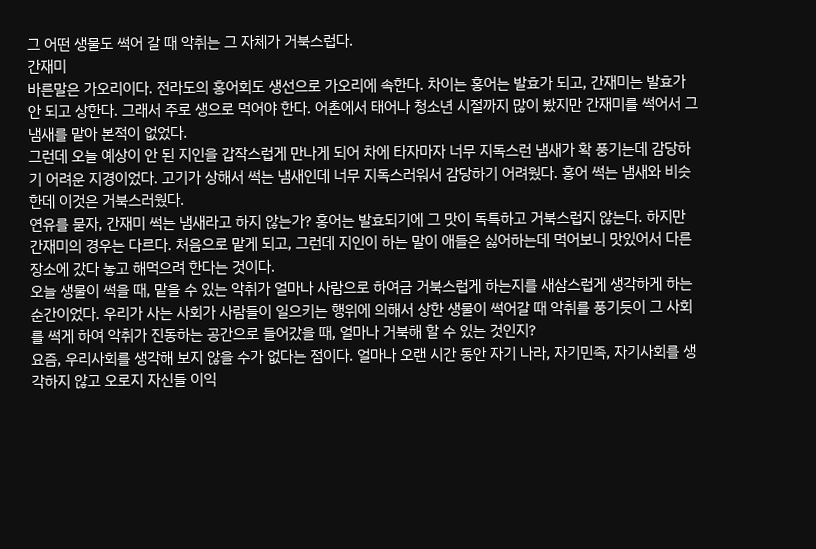그 어떤 생물도 썩어 갈 때 악취는 그 자체가 거북스럽다.
간재미
바른말은 가오리이다. 전라도의 홍어회도 생선으로 가오리에 속한다. 차이는 홍어는 발효가 되고, 간재미는 발효가 안 되고 상한다. 그래서 주로 생으로 먹어야 한다. 어촌에서 태어나 청소년 시절까지 많이 봤지만 간재미를 썩어서 그 냄새를 맡아 본적이 없었다.
그런데 오늘 예상이 안 된 지인을 갑작스럽게 만나게 되어 차에 타자마자 너무 지독스런 냄새가 확 풍기는데 감당하기 어려운 지경이었다. 고기가 상해서 썩는 냄새인데 너무 지독스러워서 감당하기 어려웠다. 홍어 썩는 냄새와 비슷한데 이것은 거북스러웠다.
연유를 묻자, 간재미 썩는 냄새라고 하지 않는가? 홍어는 발효되기에 그 맛이 독특하고 거북스럽지 않는다. 하지만 간재미의 경우는 다르다. 처음으로 맡게 되고, 그런데 지인이 하는 말이 애들은 싫어하는데 먹어보니 맛있어서 다른 장소에 갔다 놓고 해먹으려 한다는 것이다.
오늘 생물이 썩을 때, 맡을 수 있는 악취가 얼마나 사람으로 하여금 거북스럽게 하는지를 새삼스럽게 생각하게 하는 순간이었다. 우리가 사는 사회가 사람들이 일으키는 행위에 의해서 상한 생물이 썩어갈 때 악취를 풍기듯이 그 사회를 썩게 하여 악취가 진동하는 공간으로 들어갔을 때, 얼마나 거북해 할 수 있는 것인지?
요즘, 우리사회를 생각해 보지 않을 수가 없다는 점이다. 얼마나 오랜 시간 동안 자기 나라, 자기민족, 자기사회를 생각하지 않고 오로지 자신들 이익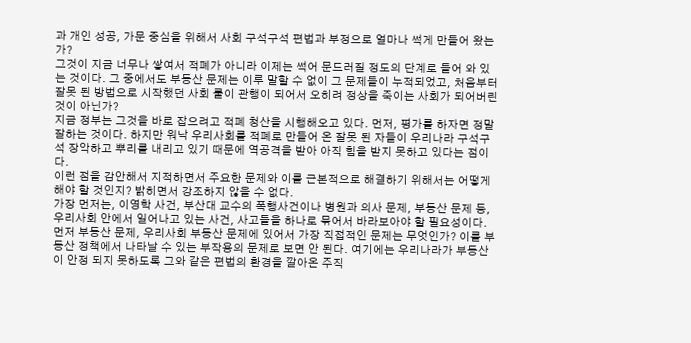과 개인 성공, 가문 중심을 위해서 사회 구석구석 편법과 부정으로 얼마나 썩게 만들어 왔는가?
그것이 지금 너무나 쌓여서 적폐가 아니라 이제는 썩어 문드러질 정도의 단계로 들어 와 있는 것이다. 그 중에서도 부동산 문제는 이루 말할 수 없이 그 문제들이 누적되었고, 처음부터 잘못 된 방법으로 시작했던 사회 룰이 관행이 되어서 오히려 정상을 죽이는 사회가 되어버린 것이 아닌가?
지금 정부는 그것을 바로 잡으려고 적폐 청산을 시행해오고 있다. 먼저, 평가를 하자면 정말 잘하는 것이다. 하지만 워낙 우리사회를 적폐로 만들어 온 잘못 된 자들이 우리나라 구석구석 장악하고 뿌리를 내리고 있기 때문에 역공격을 받아 아직 힘을 받지 못하고 있다는 점이다.
이런 점을 감안해서 지적하면서 주요한 문제와 이를 근본적으로 해결하기 위해서는 어떻게 해야 할 것인지? 밝히면서 강조하지 않을 수 없다.
가장 먼저는, 이영학 사건, 부산대 교수의 폭행사건이나 병원과 의사 문제, 부동산 문제 등, 우리사회 안에서 일어나고 있는 사건, 사고들을 하나로 묶어서 바라보아야 할 필요성이다.
먼저 부동산 문제, 우리사회 부동산 문제에 있어서 가장 직접적인 문제는 무엇인가? 이를 부동산 정책에서 나타날 수 있는 부작용의 문제로 보면 안 된다. 여기에는 우리나라가 부동산이 안정 되지 못하도록 그와 같은 편법의 환경을 깔아온 주직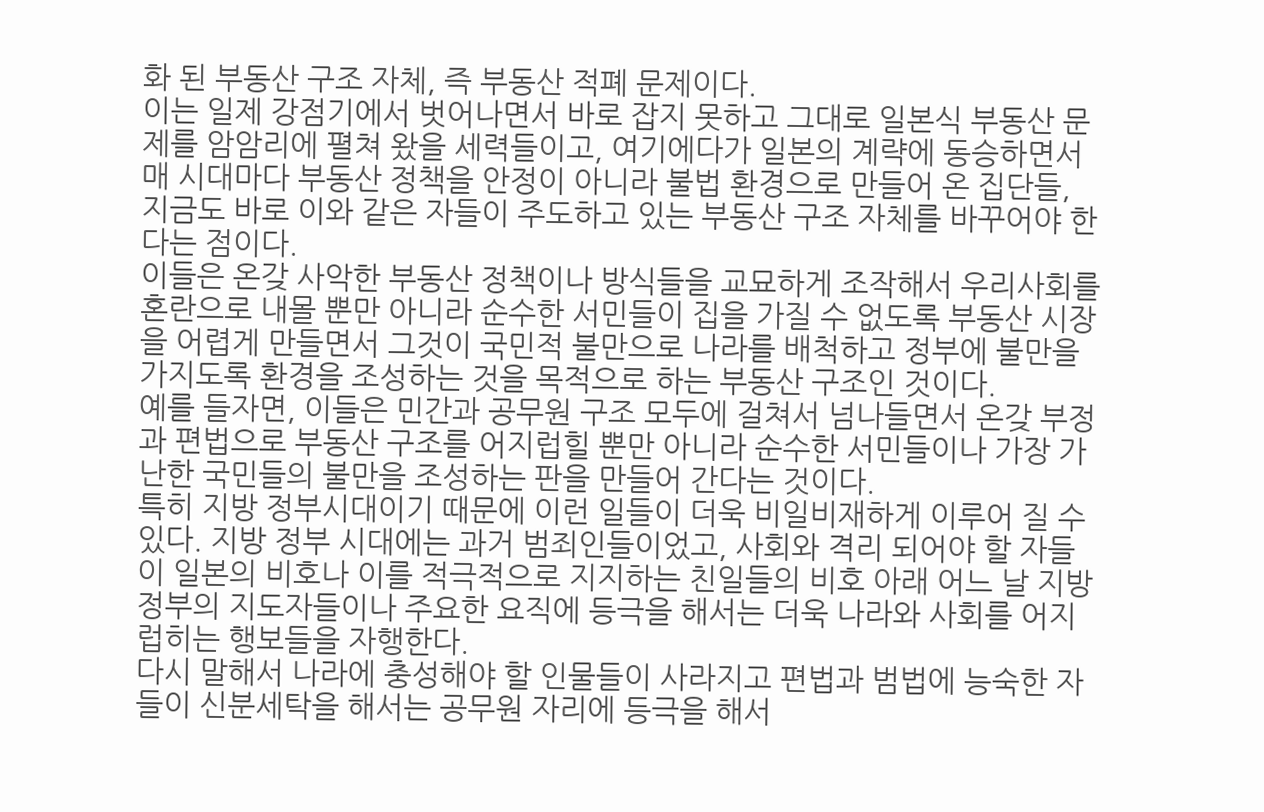화 된 부동산 구조 자체, 즉 부동산 적폐 문제이다.
이는 일제 강점기에서 벗어나면서 바로 잡지 못하고 그대로 일본식 부동산 문제를 암암리에 펼쳐 왔을 세력들이고, 여기에다가 일본의 계략에 동승하면서 매 시대마다 부동산 정책을 안정이 아니라 불법 환경으로 만들어 온 집단들, 지금도 바로 이와 같은 자들이 주도하고 있는 부동산 구조 자체를 바꾸어야 한다는 점이다.
이들은 온갖 사악한 부동산 정책이나 방식들을 교묘하게 조작해서 우리사회를 혼란으로 내몰 뿐만 아니라 순수한 서민들이 집을 가질 수 없도록 부동산 시장을 어렵게 만들면서 그것이 국민적 불만으로 나라를 배척하고 정부에 불만을 가지도록 환경을 조성하는 것을 목적으로 하는 부동산 구조인 것이다.
예를 들자면, 이들은 민간과 공무원 구조 모두에 걸쳐서 넘나들면서 온갖 부정과 편법으로 부동산 구조를 어지럽힐 뿐만 아니라 순수한 서민들이나 가장 가난한 국민들의 불만을 조성하는 판을 만들어 간다는 것이다.
특히 지방 정부시대이기 때문에 이런 일들이 더욱 비일비재하게 이루어 질 수 있다. 지방 정부 시대에는 과거 범죄인들이었고, 사회와 격리 되어야 할 자들이 일본의 비호나 이를 적극적으로 지지하는 친일들의 비호 아래 어느 날 지방 정부의 지도자들이나 주요한 요직에 등극을 해서는 더욱 나라와 사회를 어지럽히는 행보들을 자행한다.
다시 말해서 나라에 충성해야 할 인물들이 사라지고 편법과 범법에 능숙한 자들이 신분세탁을 해서는 공무원 자리에 등극을 해서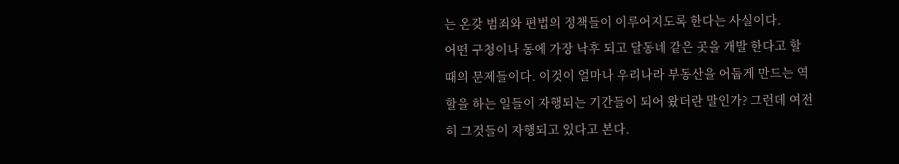는 온갖 범죄와 편법의 정책들이 이루어지도록 한다는 사실이다.
어떤 구청이나 동에 가장 낙후 되고 달동네 같은 곳을 개발 한다고 할 때의 문제들이다. 이것이 얼마나 우리나라 부동산을 어둡게 만드는 역할을 하는 일들이 자행되는 기간들이 되어 왔더란 말인가? 그런데 여전히 그것들이 자행되고 있다고 본다.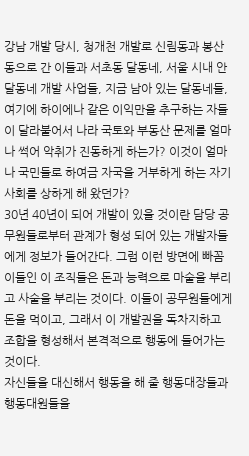강남 개발 당시, 청개천 개발로 신림동과 봉산동으로 간 이들과 서초동 달동네, 서울 시내 안 달동네 개발 사업들, 지금 남아 있는 달동네들, 여기에 하이에나 같은 이익만을 추구하는 자들이 달라붙어서 나라 국토와 부동산 문제를 얼마나 썩어 악취가 진동하게 하는가? 이것이 얼마나 국민들로 하여금 자국을 거부하게 하는 자기사회를 상하게 해 왔던가?
30년 40년이 되어 개발이 있을 것이란 담당 공무원들로부터 관계가 형성 되어 있는 개발자들에게 정보가 들어간다. 그럼 이런 방면에 빠꼼이들인 이 조직들은 돈과 능력으로 마술을 부리고 사술을 부리는 것이다. 이들이 공무원들에게 돈을 먹이고, 그래서 이 개발권을 독차지하고 조합을 형성해서 본격적으로 행동에 들어가는 것이다.
자신들을 대신해서 행동을 해 줄 행동대장들과 행동대원들을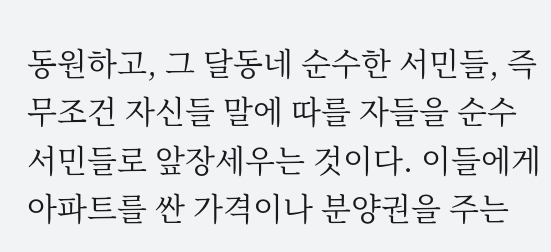동원하고, 그 달동네 순수한 서민들, 즉 무조건 자신들 말에 따를 자들을 순수 서민들로 앞장세우는 것이다. 이들에게 아파트를 싼 가격이나 분양권을 주는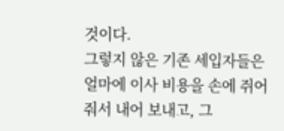것이다.
그렇지 않은 기존 세입자들은 얼마에 이사 비용을 손에 쥐어줘서 내어 보내고, 그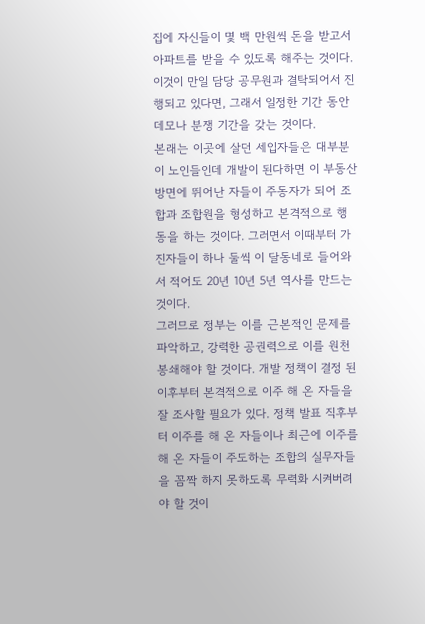집에 자신들이 몇 백 만원씩 돈을 받고서 아파트를 받을 수 있도록 해주는 것이다. 이것이 만일 담당 공무원과 결탁되어서 진행되고 있다면, 그래서 일정한 기간 동안 데모나 분쟁 기간을 갖는 것이다.
본래는 이곳에 살던 세입자들은 대부분이 노인들인데 개발이 된다하면 이 부동산 방면에 뛰어난 자들이 주동자가 되어 조합과 조합원을 형성하고 본격적으로 행동을 하는 것이다. 그러면서 이때부터 가진자들이 하나 둘씩 이 달동네로 들어와서 적어도 20년 10년 5년 역사를 만드는 것이다.
그러므로 정부는 이를 근본적인 문제를 파악하고, 강력한 공권력으로 이를 원천 봉쇄해야 할 것이다. 개발 정책이 결정 된 이후부터 본격적으로 이주 해 온 자들을 잘 조사할 필요가 있다. 정책 발표 직후부터 이주를 해 온 자들이나 최근에 이주를 해 온 자들이 주도하는 조합의 실무자들을 꼼짝 하지 못하도록 무력화 시켜버려야 할 것이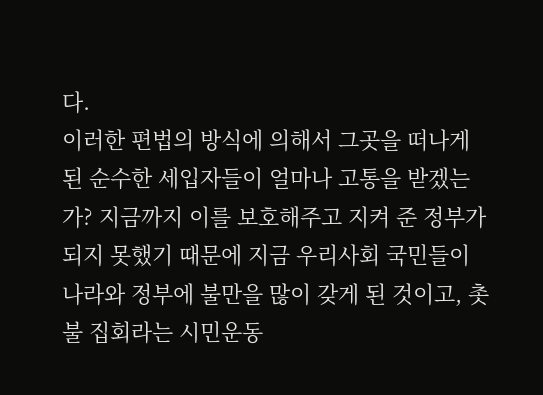다.
이러한 편법의 방식에 의해서 그곳을 떠나게 된 순수한 세입자들이 얼마나 고통을 받겠는가? 지금까지 이를 보호해주고 지켜 준 정부가 되지 못했기 때문에 지금 우리사회 국민들이 나라와 정부에 불만을 많이 갖게 된 것이고, 촛불 집회라는 시민운동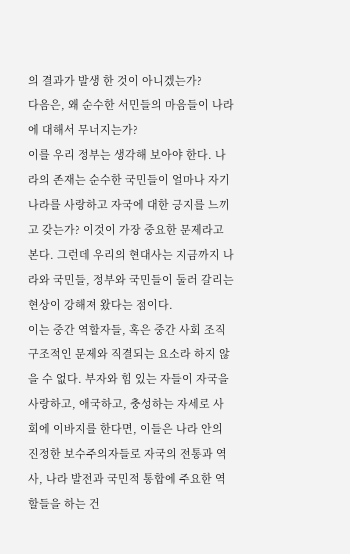의 결과가 발생 한 것이 아니겠는가?
다음은, 왜 순수한 서민들의 마음들이 나라에 대해서 무너지는가?
이를 우리 정부는 생각해 보아야 한다. 나라의 존재는 순수한 국민들이 얼마나 자기 나라를 사랑하고 자국에 대한 긍지를 느끼고 갖는가? 이것이 가장 중요한 문제라고 본다. 그런데 우리의 현대사는 지금까지 나라와 국민들, 정부와 국민들이 둘러 갈리는 현상이 강해져 왔다는 점이다.
이는 중간 역할자들, 혹은 중간 사회 조직 구조적인 문제와 직결되는 요소라 하지 않을 수 없다. 부자와 힘 있는 자들이 자국을 사랑하고, 애국하고, 충성하는 자세로 사회에 이바지를 한다면, 이들은 나라 안의 진정한 보수주의자들로 자국의 전통과 역사, 나라 발전과 국민적 통합에 주요한 역할들을 하는 건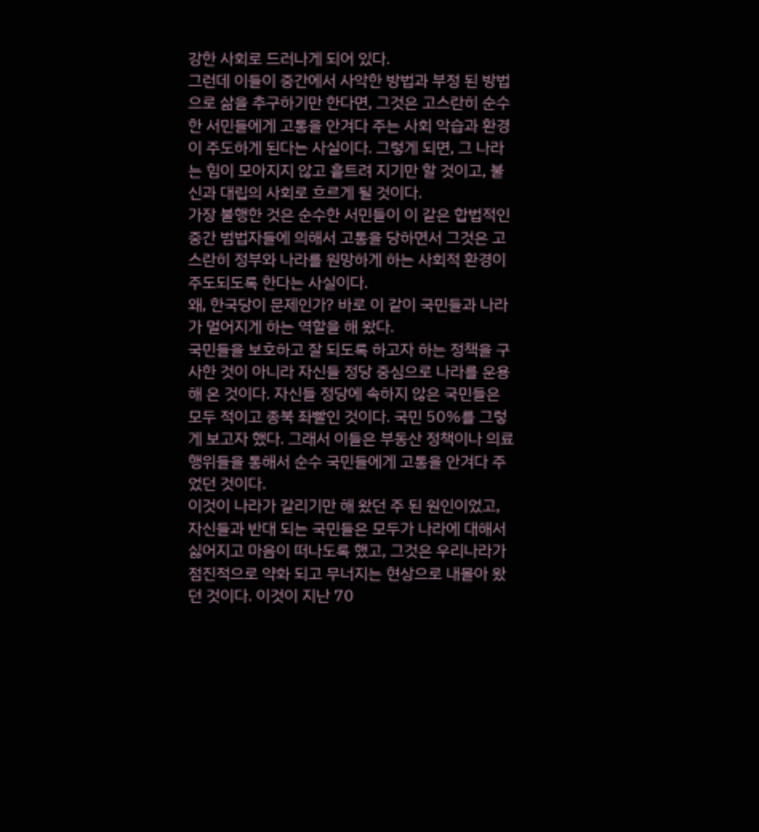강한 사회로 드러나게 되어 있다.
그런데 이들이 중간에서 사악한 방법과 부정 된 방법으로 삶을 추구하기만 한다면, 그것은 고스란히 순수한 서민들에게 고통을 안겨다 주는 사회 악습과 환경이 주도하게 된다는 사실이다. 그렇게 되면, 그 나라는 힘이 모아지지 않고 흩트려 지기만 할 것이고, 불신과 대립의 사회로 흐르게 될 것이다.
가장 불행한 것은 순수한 서민들이 이 같은 합법적인 중간 범법자들에 의해서 고통을 당하면서 그것은 고스란히 정부와 나라를 원망하게 하는 사회적 환경이 주도되도록 한다는 사실이다.
왜, 한국당이 문제인가? 바로 이 같이 국민들과 나라가 멀어지게 하는 역할을 해 왔다.
국민들을 보호하고 잘 되도록 하고자 하는 정책을 구사한 것이 아니라 자신들 정당 중심으로 나라를 운용해 온 것이다. 자신들 정당에 속하지 않은 국민들은 모두 적이고 종북 좌빨인 것이다. 국민 50%를 그렇게 보고자 했다. 그래서 이들은 부동산 정책이나 의료 행위들을 통해서 순수 국민들에게 고통을 안겨다 주었던 것이다.
이것이 나라가 갈리기만 해 왔던 주 된 원인이었고, 자신들과 반대 되는 국민들은 모두가 나라에 대해서 싫어지고 마음이 떠나도록 했고, 그것은 우리나라가 점진적으로 약화 되고 무너지는 현상으로 내몰아 왔던 것이다. 이것이 지난 70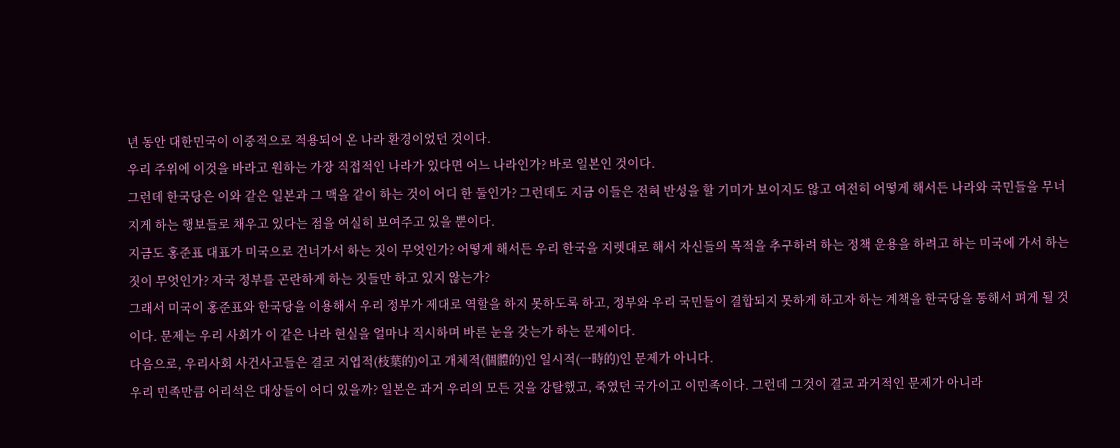년 동안 대한민국이 이중적으로 적용되어 온 나라 환경이었던 것이다.
우리 주위에 이것을 바라고 원하는 가장 직접적인 나라가 있다면 어느 나라인가? 바로 일본인 것이다.
그런데 한국당은 이와 같은 일본과 그 맥을 같이 하는 것이 어디 한 둘인가? 그런데도 지금 이들은 전혀 반성을 할 기미가 보이지도 않고 여전히 어떻게 해서든 나라와 국민들을 무너지게 하는 행보들로 채우고 있다는 점을 여실히 보여주고 있을 뿐이다.
지금도 홍준표 대표가 미국으로 건너가서 하는 짓이 무엇인가? 어떻게 해서든 우리 한국을 지렛대로 해서 자신들의 목적을 추구하려 하는 정책 운용을 하려고 하는 미국에 가서 하는 짓이 무엇인가? 자국 정부를 곤란하게 하는 짓들만 하고 있지 않는가?
그래서 미국이 홍준표와 한국당을 이용해서 우리 정부가 제대로 역할을 하지 못하도록 하고, 정부와 우리 국민들이 결합되지 못하게 하고자 하는 계책을 한국당을 통해서 펴게 될 것이다. 문제는 우리 사회가 이 같은 나라 현실을 얼마나 직시하며 바른 눈을 갖는가 하는 문제이다.
다음으로, 우리사회 사건사고들은 결코 지엽적(枝葉的)이고 개체적(個體的)인 일시적(一時的)인 문제가 아니다.
우리 민족만큼 어리석은 대상들이 어디 있을까? 일본은 과거 우리의 모든 것을 강탈했고, 죽였던 국가이고 이민족이다. 그런데 그것이 결코 과거적인 문제가 아니라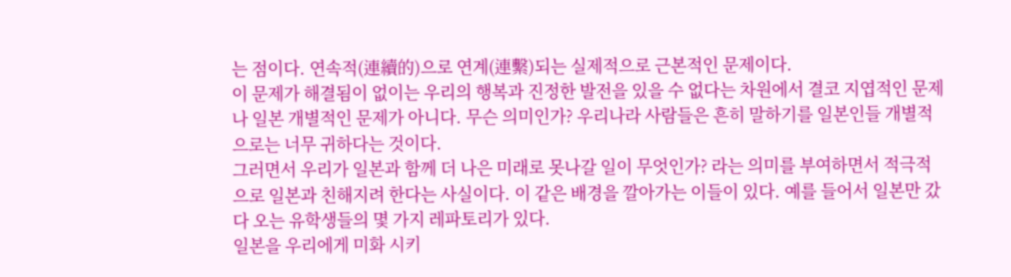는 점이다. 연속적(連續的)으로 연계(連繫)되는 실제적으로 근본적인 문제이다.
이 문제가 해결됨이 없이는 우리의 행복과 진정한 발전을 있을 수 없다는 차원에서 결코 지엽적인 문제나 일본 개별적인 문제가 아니다. 무슨 의미인가? 우리나라 사람들은 흔히 말하기를 일본인들 개별적으로는 너무 귀하다는 것이다.
그러면서 우리가 일본과 함께 더 나은 미래로 못나갈 일이 무엇인가? 라는 의미를 부여하면서 적극적으로 일본과 친해지려 한다는 사실이다. 이 같은 배경을 깔아가는 이들이 있다. 예를 들어서 일본만 갔다 오는 유학생들의 몇 가지 레파토리가 있다.
일본을 우리에게 미화 시키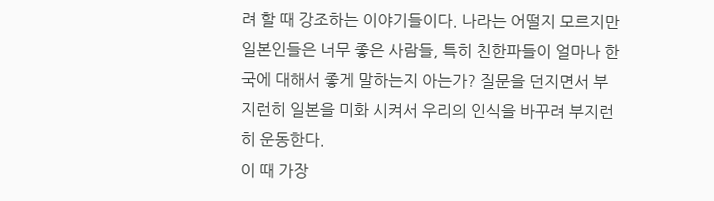려 할 때 강조하는 이야기들이다. 나라는 어떨지 모르지만 일본인들은 너무 좋은 사람들, 특히 친한파들이 얼마나 한국에 대해서 좋게 말하는지 아는가? 질문을 던지면서 부지런히 일본을 미화 시켜서 우리의 인식을 바꾸려 부지런히 운동한다.
이 때 가장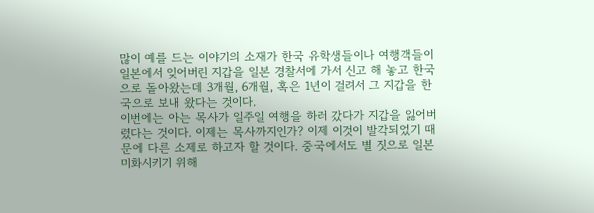많이 예를 드는 이야기의 소재가 한국 유학생들이나 여행객들이 일본에서 잊어버린 지갑을 일본 경찰서에 가서 신고 해 놓고 한국으로 돌아왔는데 3개월, 6개월, 혹은 1년이 걸려서 그 지갑을 한국으로 보내 왔다는 것이다.
이번에는 아는 목사가 일주일 여행을 하러 갔다가 지갑을 잃어버렸다는 것이다. 이제는 목사까지인가? 이제 이것이 발각되었기 때문에 다른 소제로 하고자 할 것이다. 중국에서도 별 짓으로 일본 미화시키기 위해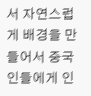서 자연스럽게 배경을 만들어서 중국인들에게 인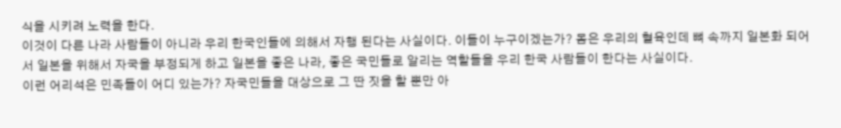식을 시키려 노력을 한다.
이것이 다른 나라 사람들이 아니라 우리 한국인들에 의해서 자행 된다는 사실이다. 이들이 누구이겠는가? 몸은 우리의 혈육인데 뼈 속까지 일본화 되어서 일본을 위해서 자국을 부정되게 하고 일본을 좋은 나라, 좋은 국민들로 알리는 역할들을 우리 한국 사람들이 한다는 사실이다.
이런 어리석은 민족들이 어디 있는가? 자국민들을 대상으로 그 딴 짓을 할 뿐만 아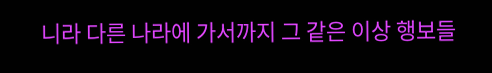니라 다른 나라에 가서까지 그 같은 이상 행보들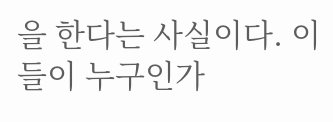을 한다는 사실이다. 이들이 누구인가